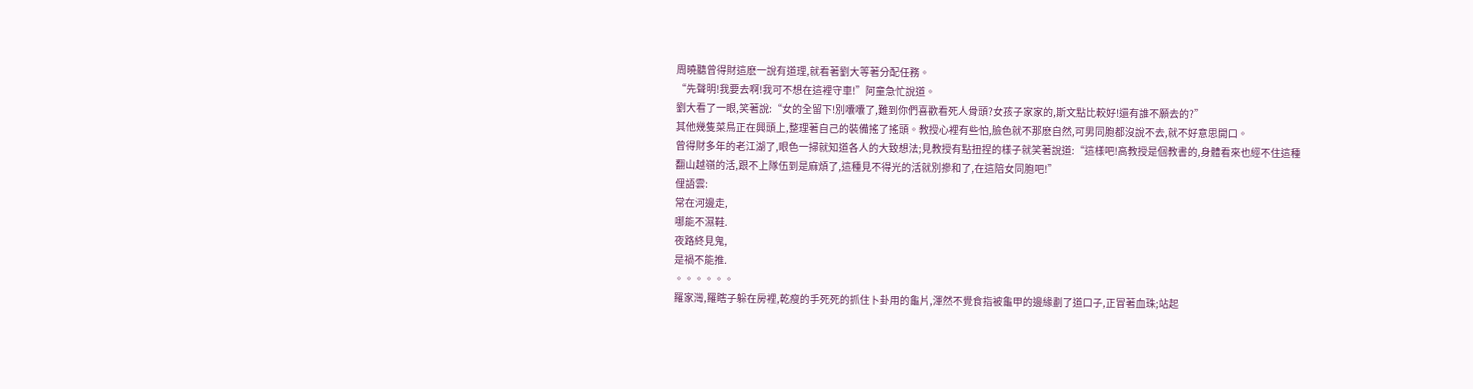周曉聽曾得財這麽一說有道理,就看著劉大等著分配任務。
“先聲明!我要去啊!我可不想在這裡守車!”阿童急忙說道。
劉大看了一眼,笑著說:“女的全留下!別囔囔了,難到你們喜歡看死人骨頭?女孩子家家的,斯文點比較好!還有誰不願去的?”
其他幾隻菜鳥正在興頭上,整理著自己的裝備搖了搖頭。教授心裡有些怕,臉色就不那麽自然,可男同胞都沒說不去,就不好意思開口。
曾得財多年的老江湖了,眼色一掃就知道各人的大致想法;見教授有點扭捏的樣子就笑著說道:“這樣吧!高教授是個教書的,身體看來也經不住這種翻山越嶺的活,跟不上隊伍到是麻煩了,這種見不得光的活就別摻和了,在這陪女同胞吧!”
俚語雲:
常在河邊走,
哪能不濕鞋.
夜路終見鬼,
是禍不能推.
。。。。。。
羅家灣,羅瞎子躲在房裡,乾瘦的手死死的抓住卜卦用的龜片,渾然不覺食指被龜甲的邊緣劃了道口子,正冒著血珠;站起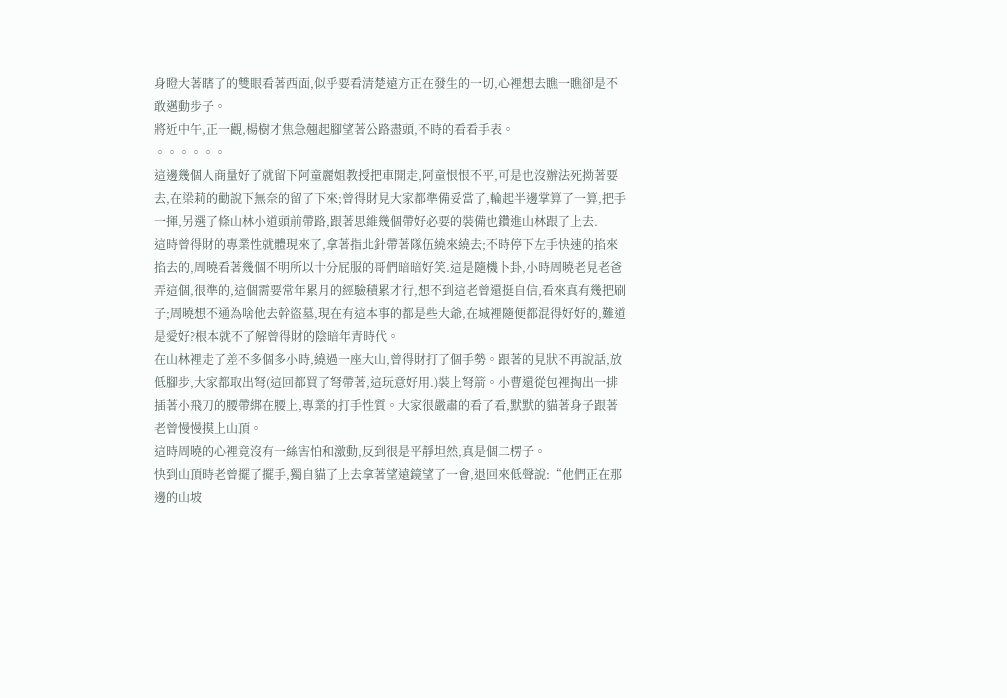身瞪大著瞎了的雙眼看著西面,似乎要看清楚遠方正在發生的一切,心裡想去瞧一瞧卻是不敢邁動步子。
將近中午,正一觀,楊樹才焦急翹起腳望著公路盡頭,不時的看看手表。
。。。。。。
這邊幾個人商量好了就留下阿童麗姐教授把車開走,阿童恨恨不平,可是也沒辦法死拗著要去,在梁莉的勸說下無奈的留了下來;曾得財見大家都準備妥當了,輪起半邊掌算了一算,把手一揮,另選了條山林小道頭前帶路,跟著思維幾個帶好必要的裝備也鑽進山林跟了上去.
這時曾得財的專業性就體現來了,拿著指北針帶著隊伍繞來繞去;不時停下左手快速的掐來掐去的,周曉看著幾個不明所以十分屁服的哥們暗暗好笑.這是隨機卜卦,小時周曉老見老爸弄這個,很準的,這個需要常年累月的經驗積累才行,想不到這老曾還挺自信,看來真有幾把刷子;周曉想不通為啥他去幹盜墓,現在有這本事的都是些大爺,在城裡隨便都混得好好的,難道是愛好?根本就不了解曾得財的陰暗年青時代。
在山林裡走了差不多個多小時,繞過一座大山,曾得財打了個手勢。跟著的見狀不再說話,放低腳步,大家都取出弩(這回都買了弩帶著,這玩意好用.)裝上弩箭。小曹還從包裡掏出一排插著小飛刀的腰帶綁在腰上,專業的打手性質。大家很嚴肅的看了看,默默的貓著身子跟著老曾慢慢摸上山頂。
這時周曉的心裡竟沒有一絲害怕和激動,反到很是平靜坦然,真是個二楞子。
快到山頂時老曾擺了擺手,獨自貓了上去拿著望遠鏡望了一會,退回來低聲說:“他們正在那邊的山坡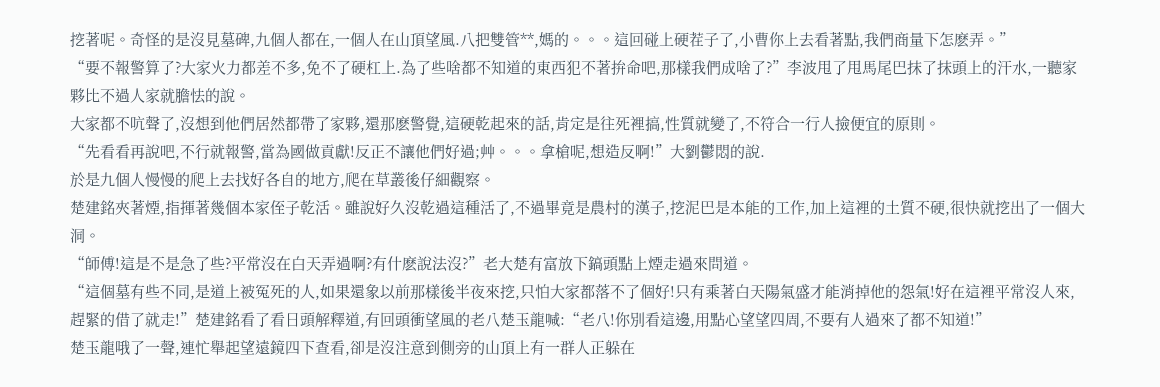挖著呢。奇怪的是沒見墓碑,九個人都在,一個人在山頂望風.八把雙管**,媽的。。。這回碰上硬茬子了,小曹你上去看著點,我們商量下怎麽弄。”
“要不報警算了?大家火力都差不多,免不了硬杠上.為了些啥都不知道的東西犯不著拚命吧,那樣我們成啥了?”李波甩了甩馬尾巴抹了抹頭上的汗水,一聽家夥比不過人家就膽怯的說。
大家都不吭聲了,沒想到他們居然都帶了家夥,還那麽警覺,這硬乾起來的話,肯定是往死裡搞,性質就變了,不符合一行人撿便宜的原則。
“先看看再說吧,不行就報警,當為國做貢獻!反正不讓他們好過;艸。。。拿槍呢,想造反啊!”大劉鬱悶的說.
於是九個人慢慢的爬上去找好各自的地方,爬在草叢後仔細觀察。
楚建銘夾著煙,指揮著幾個本家侄子乾活。雖說好久沒乾過這種活了,不過畢竟是農村的漢子,挖泥巴是本能的工作,加上這裡的土質不硬,很快就挖出了一個大洞。
“師傅!這是不是急了些?平常沒在白天弄過啊?有什麽說法沒?”老大楚有富放下鎬頭點上煙走過來問道。
“這個墓有些不同,是道上被冤死的人,如果還象以前那樣後半夜來挖,只怕大家都落不了個好!只有乘著白天陽氣盛才能消掉他的怨氣!好在這裡平常沒人來,趕緊的借了就走!”楚建銘看了看日頭解釋道,有回頭衝望風的老八楚玉龍喊:“老八!你別看這邊,用點心望望四周,不要有人過來了都不知道!”
楚玉龍哦了一聲,連忙舉起望遠鏡四下查看,卻是沒注意到側旁的山頂上有一群人正躲在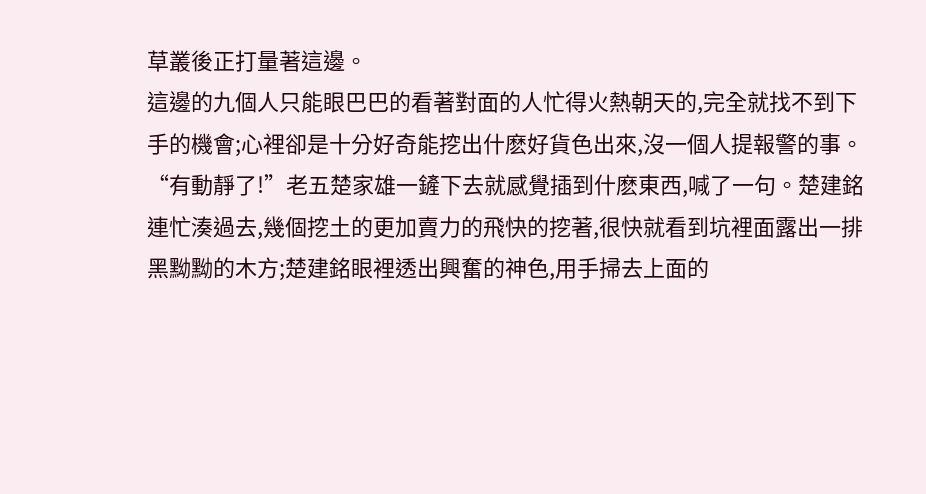草叢後正打量著這邊。
這邊的九個人只能眼巴巴的看著對面的人忙得火熱朝天的,完全就找不到下手的機會;心裡卻是十分好奇能挖出什麽好貨色出來,沒一個人提報警的事。
“有動靜了!”老五楚家雄一鏟下去就感覺插到什麽東西,喊了一句。楚建銘連忙湊過去,幾個挖土的更加賣力的飛快的挖著,很快就看到坑裡面露出一排黑黝黝的木方;楚建銘眼裡透出興奮的神色,用手掃去上面的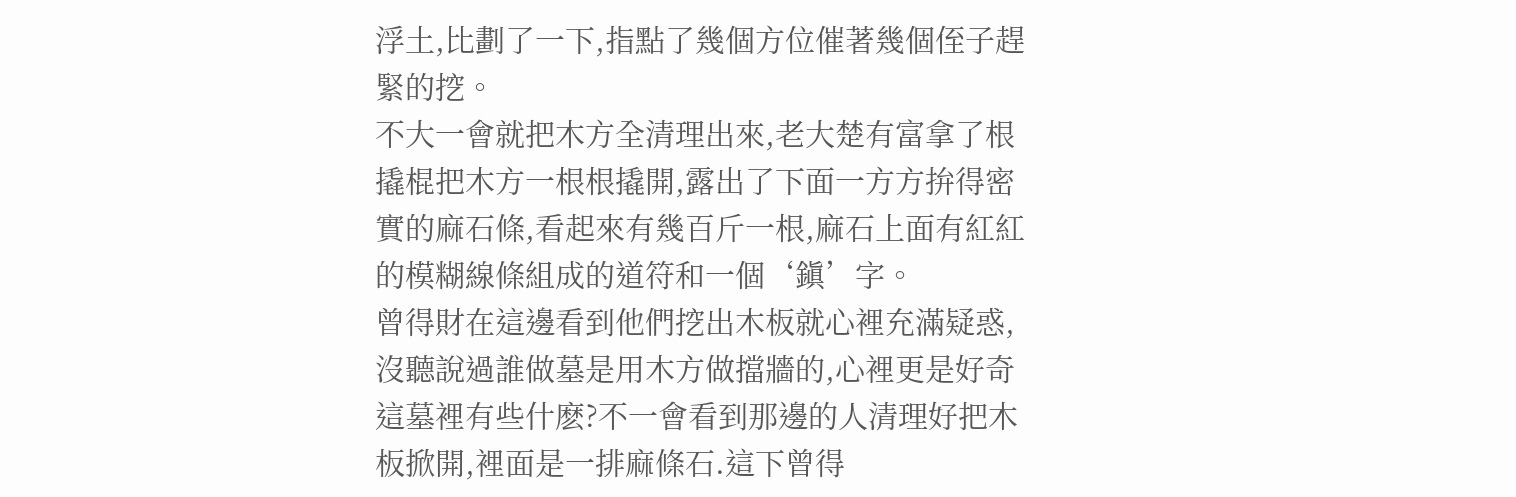浮土,比劃了一下,指點了幾個方位催著幾個侄子趕緊的挖。
不大一會就把木方全清理出來,老大楚有富拿了根撬棍把木方一根根撬開,露出了下面一方方拚得密實的麻石條,看起來有幾百斤一根,麻石上面有紅紅的模糊線條組成的道符和一個‘鎭’字。
曾得財在這邊看到他們挖出木板就心裡充滿疑惑,沒聽說過誰做墓是用木方做擋牆的,心裡更是好奇這墓裡有些什麽?不一會看到那邊的人清理好把木板掀開,裡面是一排麻條石.這下曾得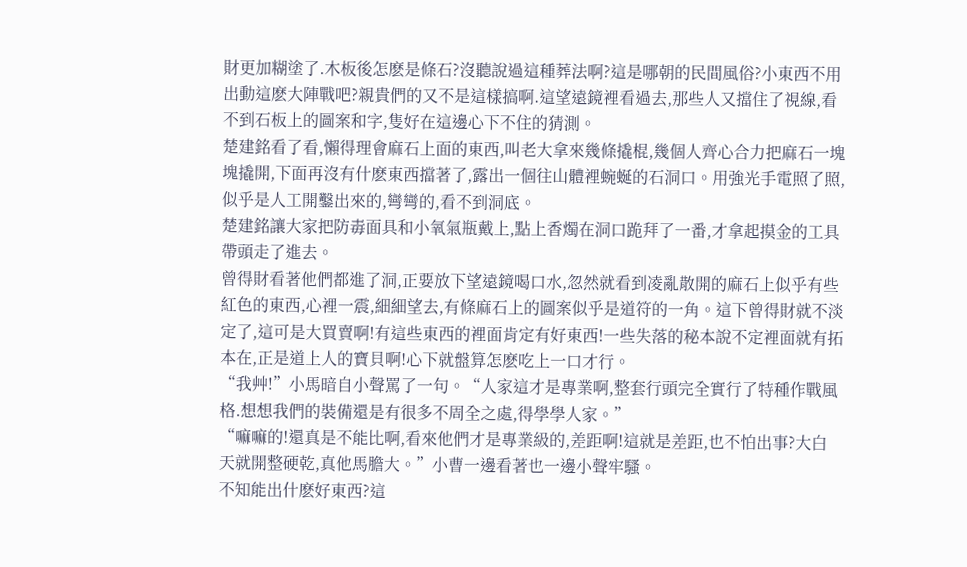財更加糊塗了.木板後怎麽是條石?沒聽說過這種葬法啊?這是哪朝的民間風俗?小東西不用出動這麽大陣戰吧?親貴們的又不是這樣搞啊.這望遠鏡裡看過去,那些人又擋住了視線,看不到石板上的圖案和字,隻好在這邊心下不住的猜測。
楚建銘看了看,懶得理會麻石上面的東西,叫老大拿來幾條撬棍,幾個人齊心合力把麻石一塊塊撬開,下面再沒有什麽東西擋著了,露出一個往山體裡蜿蜒的石洞口。用強光手電照了照,似乎是人工開鑿出來的,彎彎的,看不到洞底。
楚建銘讓大家把防毒面具和小氧氣瓶戴上,點上香燭在洞口跪拜了一番,才拿起摸金的工具帶頭走了進去。
曾得財看著他們都進了洞,正要放下望遠鏡喝口水,忽然就看到凌亂散開的麻石上似乎有些紅色的東西,心裡一震,細細望去,有條麻石上的圖案似乎是道符的一角。這下曾得財就不淡定了,這可是大買賣啊!有這些東西的裡面肯定有好東西!一些失落的秘本說不定裡面就有拓本在,正是道上人的寶貝啊!心下就盤算怎麽吃上一口才行。
“我艸!”小馬暗自小聲罵了一句。“人家這才是專業啊,整套行頭完全實行了特種作戰風格.想想我們的裝備還是有很多不周全之處,得學學人家。”
“嘛嘛的!還真是不能比啊,看來他們才是專業級的,差距啊!這就是差距,也不怕出事?大白天就開整硬乾,真他馬膽大。”小曹一邊看著也一邊小聲牢騷。
不知能出什麽好東西?這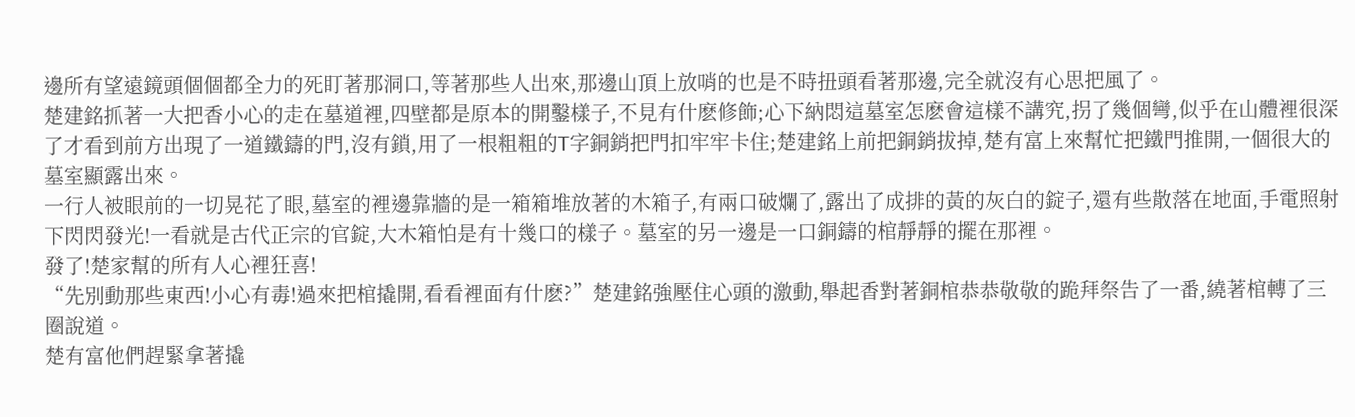邊所有望遠鏡頭個個都全力的死盯著那洞口,等著那些人出來,那邊山頂上放哨的也是不時扭頭看著那邊,完全就沒有心思把風了。
楚建銘抓著一大把香小心的走在墓道裡,四壁都是原本的開鑿樣子,不見有什麽修飾;心下納悶這墓室怎麽會這樣不講究,拐了幾個彎,似乎在山體裡很深了才看到前方出現了一道鐵鑄的門,沒有鎖,用了一根粗粗的T字銅銷把門扣牢牢卡住;楚建銘上前把銅銷拔掉,楚有富上來幫忙把鐵門推開,一個很大的墓室顯露出來。
一行人被眼前的一切晃花了眼,墓室的裡邊靠牆的是一箱箱堆放著的木箱子,有兩口破爛了,露出了成排的黃的灰白的錠子,還有些散落在地面,手電照射下閃閃發光!一看就是古代正宗的官錠,大木箱怕是有十幾口的樣子。墓室的另一邊是一口銅鑄的棺靜靜的擺在那裡。
發了!楚家幫的所有人心裡狂喜!
“先別動那些東西!小心有毒!過來把棺撬開,看看裡面有什麽?”楚建銘強壓住心頭的激動,舉起香對著銅棺恭恭敬敬的跪拜祭告了一番,繞著棺轉了三圈說道。
楚有富他們趕緊拿著撬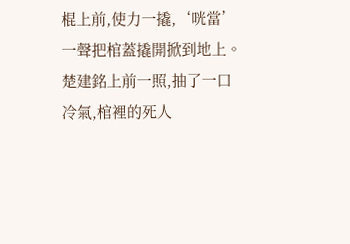棍上前,使力一撬,‘咣當’一聲把棺蓋撬開掀到地上。楚建銘上前一照,抽了一口冷氣,棺裡的死人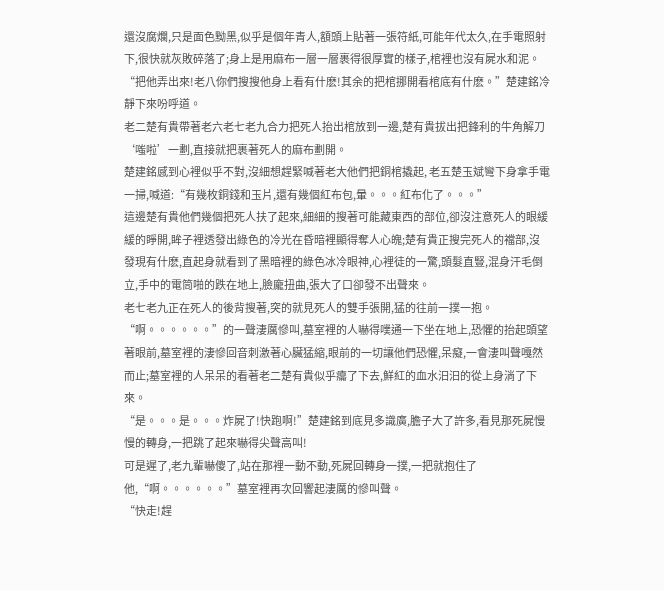還沒腐爛,只是面色黝黑,似乎是個年青人,額頭上貼著一張符紙,可能年代太久,在手電照射下,很快就灰敗碎落了;身上是用麻布一層一層裹得很厚實的樣子,棺裡也沒有屍水和泥。
“把他弄出來!老八你們搜搜他身上看有什麽!其余的把棺挪開看棺底有什麽。”楚建銘冷靜下來吩呼道。
老二楚有貴帶著老六老七老九合力把死人抬出棺放到一邊,楚有貴拔出把鋒利的牛角解刀‘嗤啦’一劃,直接就把裹著死人的麻布劃開。
楚建銘感到心裡似乎不對,沒細想趕緊喊著老大他們把銅棺撬起, 老五楚玉斌彎下身拿手電一掃,喊道:“有幾枚銅錢和玉片,還有幾個紅布包,暈。。。紅布化了。。。”
這邊楚有貴他們幾個把死人扶了起來,細細的搜著可能藏東西的部位,卻沒注意死人的眼緩緩的睜開,眸子裡透發出綠色的冷光在昏暗裡顯得奪人心魄;楚有貴正搜完死人的襠部,沒發現有什麽,直起身就看到了黑暗裡的綠色冰冷眼神,心裡徒的一驚,頭髮直豎,混身汗毛倒立,手中的電筒啪的跌在地上,臉龐扭曲,張大了口卻發不出聲來。
老七老九正在死人的後背搜著,突的就見死人的雙手張開,猛的往前一撲一抱。
“啊。。。。。。”的一聲淒厲慘叫,墓室裡的人嚇得噗通一下坐在地上,恐懼的抬起頭望著眼前,墓室裡的淒慘回音刺激著心臟猛縮,眼前的一切讓他們恐懼,呆癡,一會淒叫聲嘎然而止;墓室裡的人呆呆的看著老二楚有貴似乎癟了下去,鮮紅的血水汩汩的從上身淌了下來。
“是。。。是。。。炸屍了!快跑啊!”楚建銘到底見多識廣,膽子大了許多,看見那死屍慢慢的轉身,一把跳了起來嚇得尖聲高叫!
可是遲了,老九輩嚇傻了,站在那裡一動不動,死屍回轉身一撲,一把就抱住了他,“啊。。。。。。”墓室裡再次回響起淒厲的慘叫聲。
“快走!趕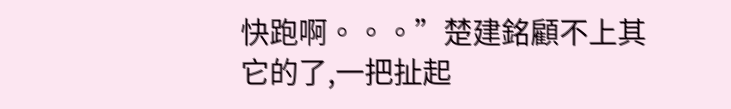快跑啊。。。”楚建銘顧不上其它的了,一把扯起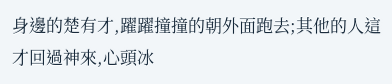身邊的楚有才,躍躍撞撞的朝外面跑去;其他的人這才回過神來,心頭冰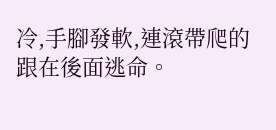冷,手腳發軟,連滾帶爬的跟在後面逃命。